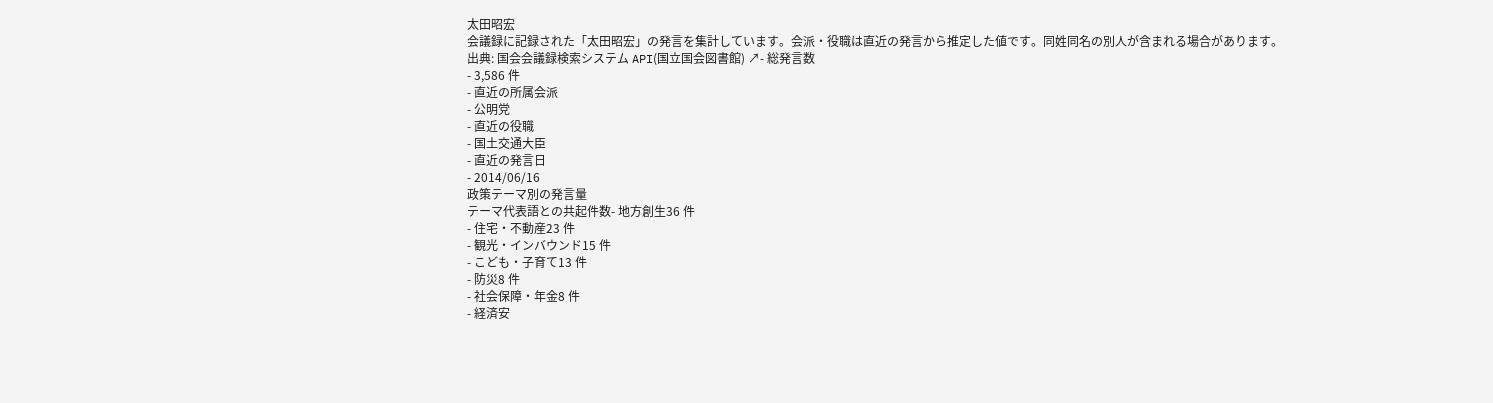太田昭宏
会議録に記録された「太田昭宏」の発言を集計しています。会派・役職は直近の発言から推定した値です。同姓同名の別人が含まれる場合があります。
出典: 国会会議録検索システム API(国立国会図書館) ↗- 総発言数
- 3,586 件
- 直近の所属会派
- 公明党
- 直近の役職
- 国土交通大臣
- 直近の発言日
- 2014/06/16
政策テーマ別の発言量
テーマ代表語との共起件数- 地方創生36 件
- 住宅・不動産23 件
- 観光・インバウンド15 件
- こども・子育て13 件
- 防災8 件
- 社会保障・年金8 件
- 経済安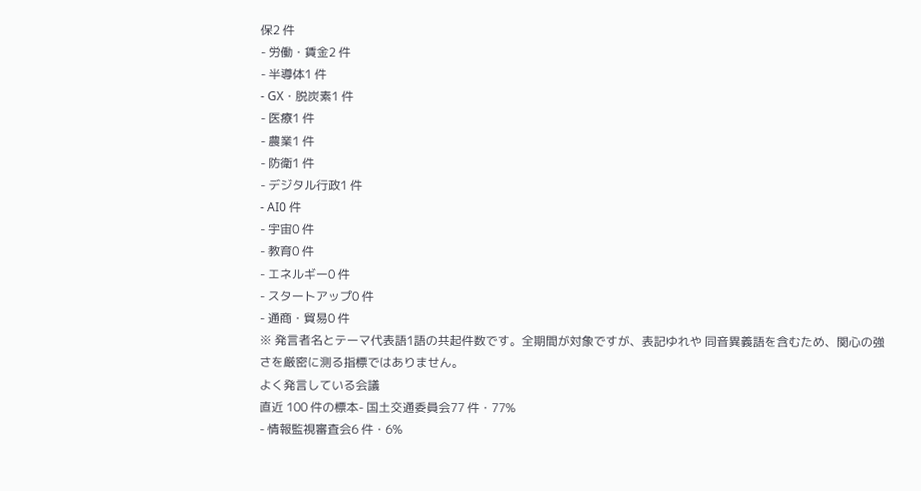保2 件
- 労働・賃金2 件
- 半導体1 件
- GX・脱炭素1 件
- 医療1 件
- 農業1 件
- 防衛1 件
- デジタル行政1 件
- AI0 件
- 宇宙0 件
- 教育0 件
- エネルギー0 件
- スタートアップ0 件
- 通商・貿易0 件
※ 発言者名とテーマ代表語1語の共起件数です。全期間が対象ですが、表記ゆれや 同音異義語を含むため、関心の強さを厳密に測る指標ではありません。
よく発言している会議
直近 100 件の標本- 国土交通委員会77 件・77%
- 情報監視審査会6 件・6%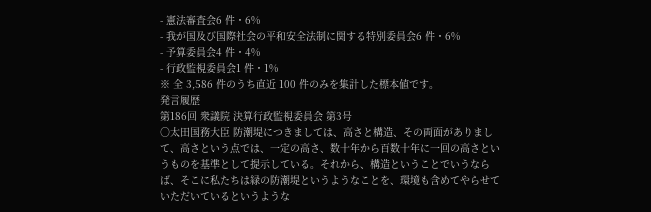- 憲法審査会6 件・6%
- 我が国及び国際社会の平和安全法制に関する特別委員会6 件・6%
- 予算委員会4 件・4%
- 行政監視委員会1 件・1%
※ 全 3,586 件のうち直近 100 件のみを集計した標本値です。
発言履歴
第186回 衆議院 決算行政監視委員会 第3号
○太田国務大臣 防潮堤につきましては、高さと構造、その両面がありまして、高さという点では、一定の高さ、数十年から百数十年に一回の高さというものを基準として提示している。それから、構造ということでいうならば、そこに私たちは緑の防潮堤というようなことを、環境も含めてやらせていただいているというような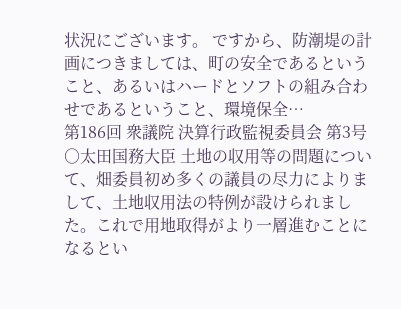状況にございます。 ですから、防潮堤の計画につきましては、町の安全であるということ、あるいはハードとソフトの組み合わせであるということ、環境保全…
第186回 衆議院 決算行政監視委員会 第3号
○太田国務大臣 土地の収用等の問題について、畑委員初め多くの議員の尽力によりまして、土地収用法の特例が設けられました。これで用地取得がより一層進むことになるとい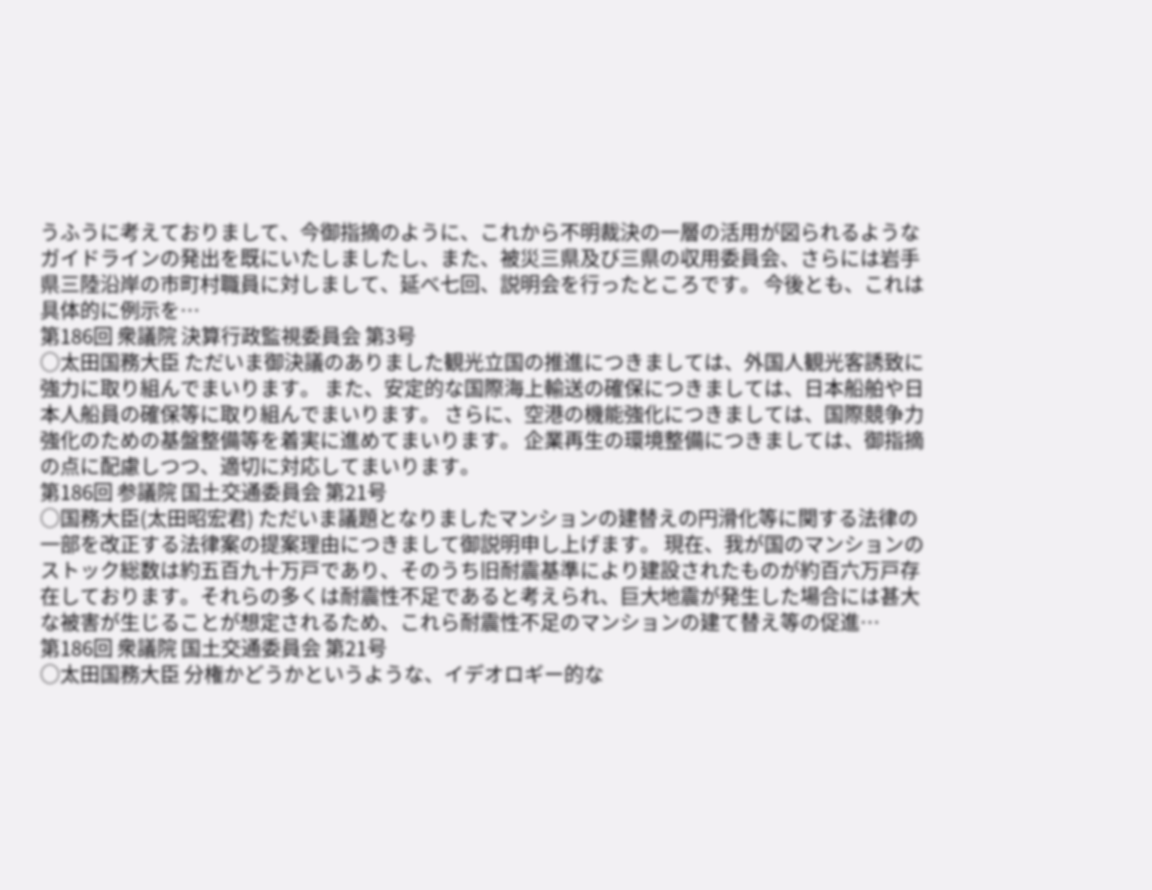うふうに考えておりまして、今御指摘のように、これから不明裁決の一層の活用が図られるようなガイドラインの発出を既にいたしましたし、また、被災三県及び三県の収用委員会、さらには岩手県三陸沿岸の市町村職員に対しまして、延べ七回、説明会を行ったところです。 今後とも、これは具体的に例示を…
第186回 衆議院 決算行政監視委員会 第3号
○太田国務大臣 ただいま御決議のありました観光立国の推進につきましては、外国人観光客誘致に強力に取り組んでまいります。 また、安定的な国際海上輸送の確保につきましては、日本船舶や日本人船員の確保等に取り組んでまいります。 さらに、空港の機能強化につきましては、国際競争力強化のための基盤整備等を着実に進めてまいります。 企業再生の環境整備につきましては、御指摘の点に配慮しつつ、適切に対応してまいります。
第186回 参議院 国土交通委員会 第21号
○国務大臣(太田昭宏君) ただいま議題となりましたマンションの建替えの円滑化等に関する法律の一部を改正する法律案の提案理由につきまして御説明申し上げます。 現在、我が国のマンションのストック総数は約五百九十万戸であり、そのうち旧耐震基準により建設されたものが約百六万戸存在しております。それらの多くは耐震性不足であると考えられ、巨大地震が発生した場合には甚大な被害が生じることが想定されるため、これら耐震性不足のマンションの建て替え等の促進…
第186回 衆議院 国土交通委員会 第21号
○太田国務大臣 分権かどうかというような、イデオロギー的な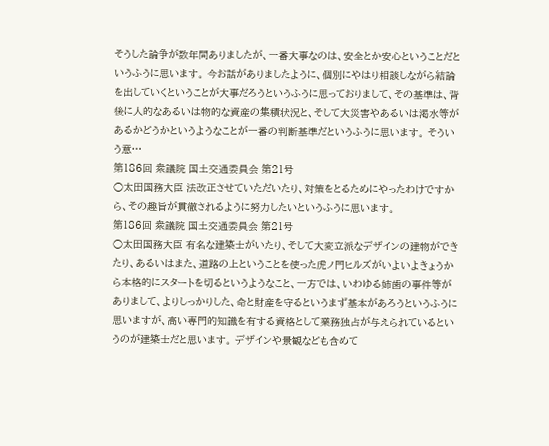そうした論争が数年間ありましたが、一番大事なのは、安全とか安心ということだというふうに思います。 今お話がありましたように、個別にやはり相談しながら結論を出していくということが大事だろうというふうに思っておりまして、その基準は、背後に人的なあるいは物的な資産の集積状況と、そして大災害やあるいは渇水等があるかどうかというようなことが一番の判断基準だというふうに思います。 そういう意…
第186回 衆議院 国土交通委員会 第21号
○太田国務大臣 法改正させていただいたり、対策をとるためにやったわけですから、その趣旨が貫徹されるように努力したいというふうに思います。
第186回 衆議院 国土交通委員会 第21号
○太田国務大臣 有名な建築士がいたり、そして大変立派なデザインの建物ができたり、あるいはまた、道路の上ということを使った虎ノ門ヒルズがいよいよきょうから本格的にスタートを切るというようなこと、一方では、いわゆる姉歯の事件等がありまして、よりしっかりした、命と財産を守るというまず基本があろうというふうに思いますが、高い専門的知識を有する資格として業務独占が与えられているというのが建築士だと思います。 デザインや景観なども含めて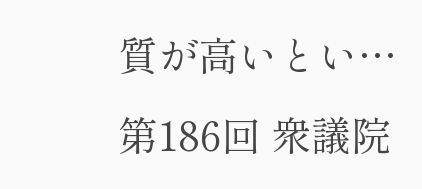質が高いとい…
第186回 衆議院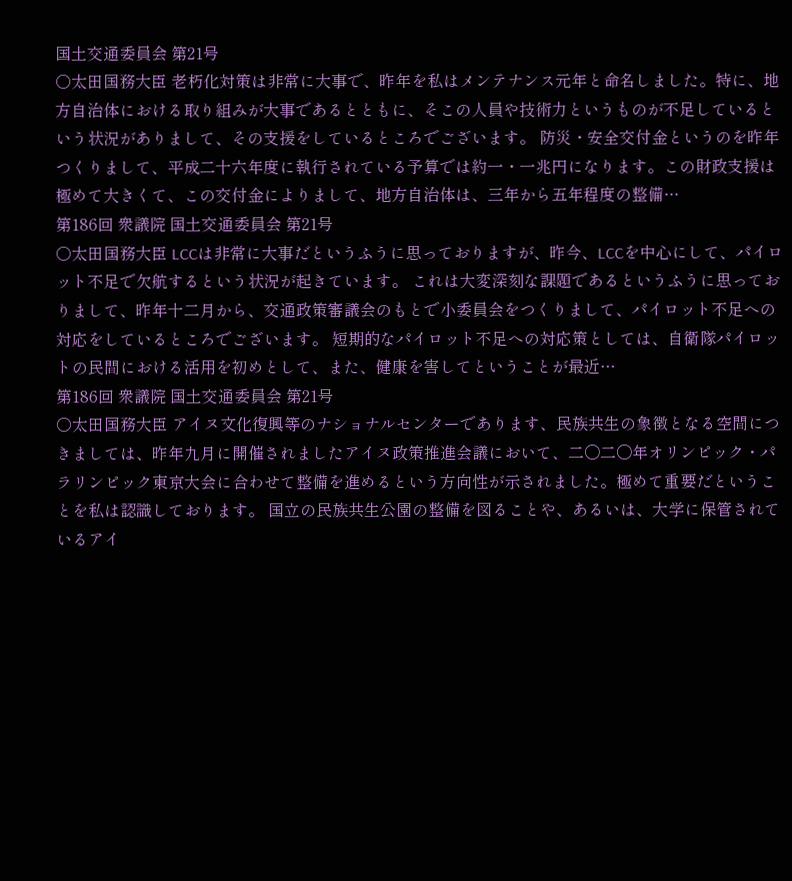国土交通委員会 第21号
○太田国務大臣 老朽化対策は非常に大事で、昨年を私はメンテナンス元年と命名しました。特に、地方自治体における取り組みが大事であるとともに、そこの人員や技術力というものが不足しているという状況がありまして、その支援をしているところでございます。 防災・安全交付金というのを昨年つくりまして、平成二十六年度に執行されている予算では約一・一兆円になります。この財政支援は極めて大きくて、この交付金によりまして、地方自治体は、三年から五年程度の整備…
第186回 衆議院 国土交通委員会 第21号
○太田国務大臣 LCCは非常に大事だというふうに思っておりますが、昨今、LCCを中心にして、パイロット不足で欠航するという状況が起きています。 これは大変深刻な課題であるというふうに思っておりまして、昨年十二月から、交通政策審議会のもとで小委員会をつくりまして、パイロット不足への対応をしているところでございます。 短期的なパイロット不足への対応策としては、自衛隊パイロットの民間における活用を初めとして、また、健康を害してということが最近…
第186回 衆議院 国土交通委員会 第21号
○太田国務大臣 アイヌ文化復興等のナショナルセンターであります、民族共生の象徴となる空間につきましては、昨年九月に開催されましたアイヌ政策推進会議において、二〇二〇年オリンピック・パラリンピック東京大会に合わせて整備を進めるという方向性が示されました。極めて重要だということを私は認識しております。 国立の民族共生公園の整備を図ることや、あるいは、大学に保管されているアイ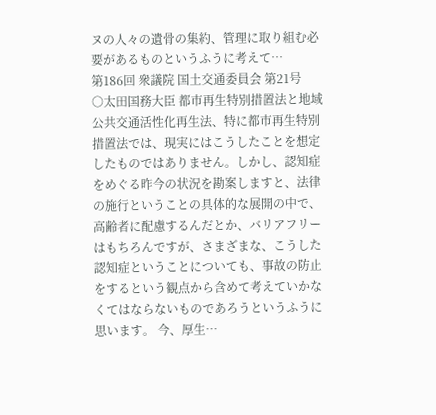ヌの人々の遺骨の集約、管理に取り組む必要があるものというふうに考えて…
第186回 衆議院 国土交通委員会 第21号
○太田国務大臣 都市再生特別措置法と地域公共交通活性化再生法、特に都市再生特別措置法では、現実にはこうしたことを想定したものではありません。しかし、認知症をめぐる昨今の状況を勘案しますと、法律の施行ということの具体的な展開の中で、高齢者に配慮するんだとか、バリアフリーはもちろんですが、さまざまな、こうした認知症ということについても、事故の防止をするという観点から含めて考えていかなくてはならないものであろうというふうに思います。 今、厚生…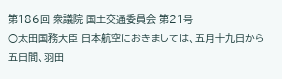第186回 衆議院 国土交通委員会 第21号
○太田国務大臣 日本航空におきましては、五月十九日から五日間、羽田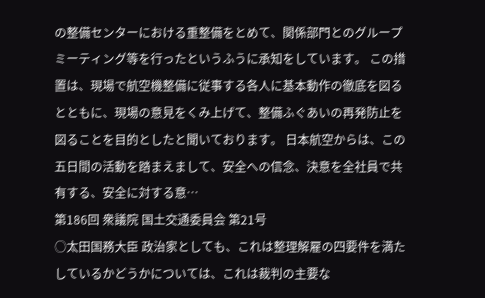の整備センターにおける重整備をとめて、関係部門とのグループミーティング等を行ったというふうに承知をしています。 この措置は、現場で航空機整備に従事する各人に基本動作の徹底を図るとともに、現場の意見をくみ上げて、整備ふぐあいの再発防止を図ることを目的としたと聞いております。 日本航空からは、この五日間の活動を踏まえまして、安全への信念、決意を全社員で共有する、安全に対する意…
第186回 衆議院 国土交通委員会 第21号
○太田国務大臣 政治家としても、これは整理解雇の四要件を満たしているかどうかについては、これは裁判の主要な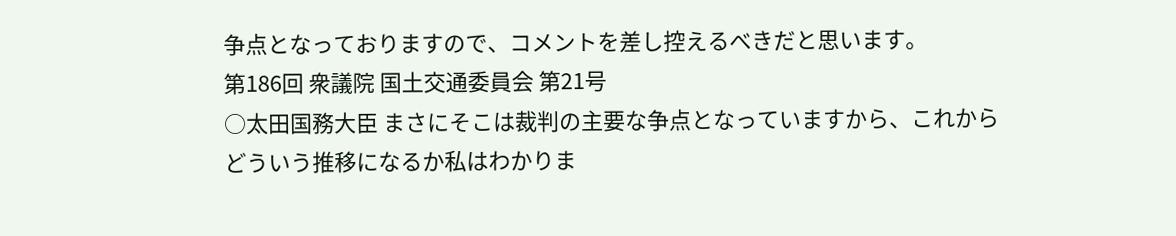争点となっておりますので、コメントを差し控えるべきだと思います。
第186回 衆議院 国土交通委員会 第21号
○太田国務大臣 まさにそこは裁判の主要な争点となっていますから、これからどういう推移になるか私はわかりま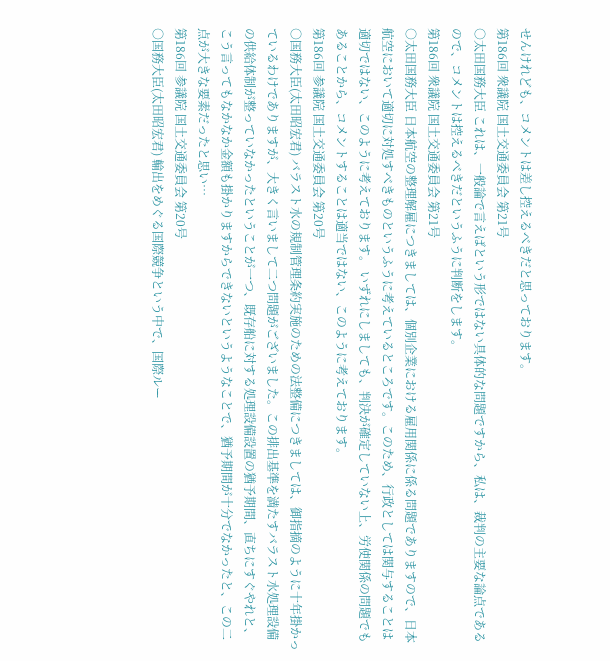せんけれども、コメントは差し控えるべきだと思っております。
第186回 衆議院 国土交通委員会 第21号
○太田国務大臣 これは、一般論で言えばという形ではない具体的な問題ですから、私は、裁判の主要な論点であるので、コメントは控えるべきだというふうに判断をします。
第186回 衆議院 国土交通委員会 第21号
○太田国務大臣 日本航空の整理解雇につきましては、個別企業における雇用関係に係る問題でありますので、日本航空において適切に対処すべきものというふうに考えているところです。このため、行政としては関与することは適切ではない、このように考えております。 いずれにしましても、判決が確定していない上、労使関係の問題でもあることから、コメントすることは適当ではない、このように考えております。
第186回 参議院 国土交通委員会 第20号
○国務大臣(太田昭宏君) バラスト水の規制管理条約実施のための法整備につきましては、御指摘のように十年掛かっているわけでありますが、大きく言いまして二つ問題がございました。この排出基準を満たすバラスト水処理設備の供給体制が整っていなかったということが一つ、既存船に対する処理設備設置の猶予期間、直ちにすぐやれと、こう言ってもなかなか金額も掛かりますからできないというようなことで、猶予期間が十分でなかったと、この二点が大きな要素だったと思い…
第186回 参議院 国土交通委員会 第20号
○国務大臣(太田昭宏君) 輸出をめぐる国際競争という中で、国際ルー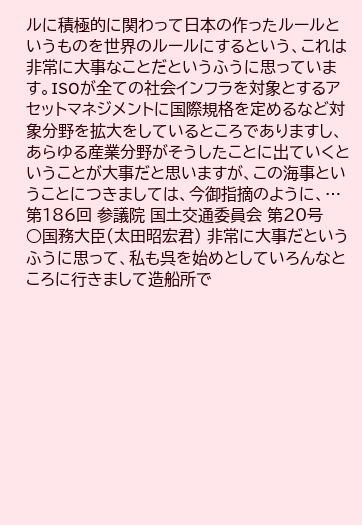ルに積極的に関わって日本の作ったルールというものを世界のルールにするという、これは非常に大事なことだというふうに思っています。ISOが全ての社会インフラを対象とするアセットマネジメントに国際規格を定めるなど対象分野を拡大をしているところでありますし、あらゆる産業分野がそうしたことに出ていくということが大事だと思いますが、この海事ということにつきましては、今御指摘のように、…
第186回 参議院 国土交通委員会 第20号
○国務大臣(太田昭宏君) 非常に大事だというふうに思って、私も呉を始めとしていろんなところに行きまして造船所で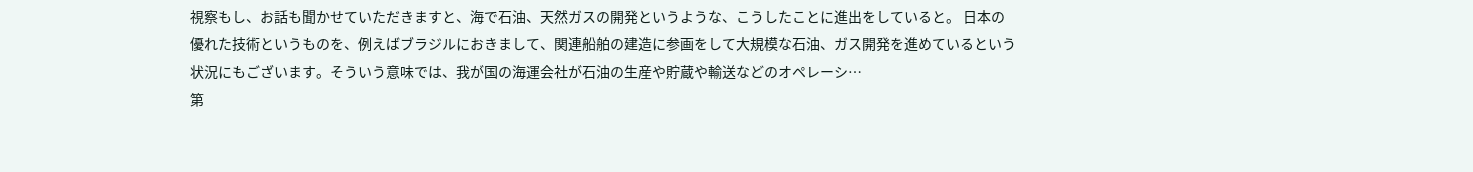視察もし、お話も聞かせていただきますと、海で石油、天然ガスの開発というような、こうしたことに進出をしていると。 日本の優れた技術というものを、例えばブラジルにおきまして、関連船舶の建造に参画をして大規模な石油、ガス開発を進めているという状況にもございます。そういう意味では、我が国の海運会社が石油の生産や貯蔵や輸送などのオペレーシ…
第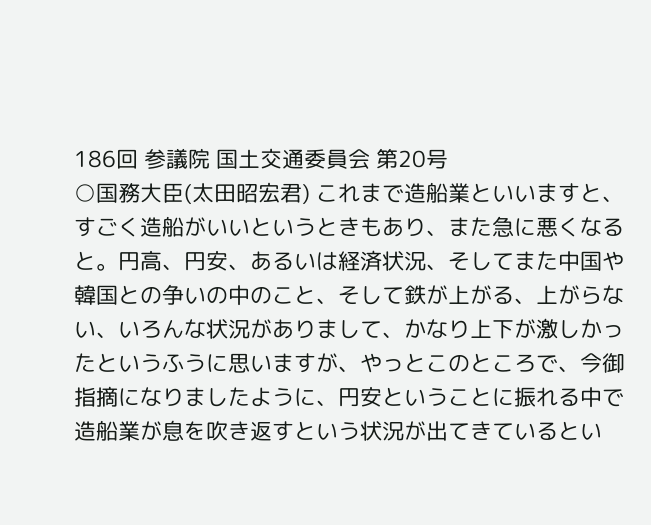186回 参議院 国土交通委員会 第20号
○国務大臣(太田昭宏君) これまで造船業といいますと、すごく造船がいいというときもあり、また急に悪くなると。円高、円安、あるいは経済状況、そしてまた中国や韓国との争いの中のこと、そして鉄が上がる、上がらない、いろんな状況がありまして、かなり上下が激しかったというふうに思いますが、やっとこのところで、今御指摘になりましたように、円安ということに振れる中で造船業が息を吹き返すという状況が出てきているとい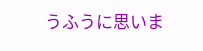うふうに思いま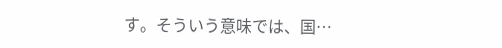す。そういう意味では、国…